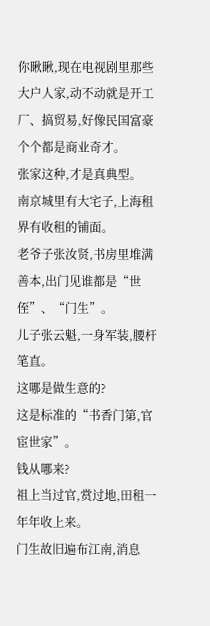你瞅瞅,现在电视剧里那些大户人家,动不动就是开工厂、搞贸易,好像民国富豪个个都是商业奇才。
张家这种,才是真典型。
南京城里有大宅子,上海租界有收租的铺面。
老爷子张汝贤,书房里堆满善本,出门见谁都是“世侄”、“门生”。
儿子张云魁,一身军装,腰杆笔直。
这哪是做生意的?
这是标准的“书香门第,官宦世家”。
钱从哪来?
祖上当过官,赏过地,田租一年年收上来。
门生故旧遍布江南,消息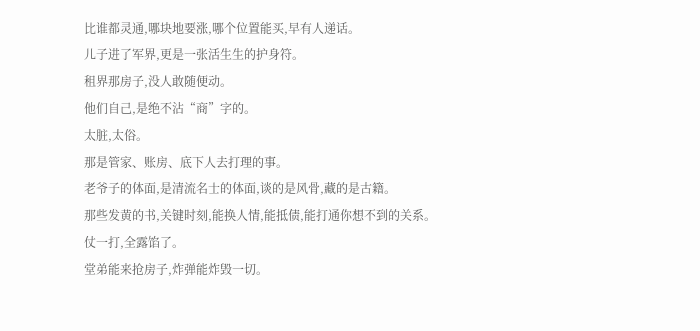比谁都灵通,哪块地要涨,哪个位置能买,早有人递话。
儿子进了军界,更是一张活生生的护身符。
租界那房子,没人敢随便动。
他们自己,是绝不沾“商”字的。
太脏,太俗。
那是管家、账房、底下人去打理的事。
老爷子的体面,是清流名士的体面,谈的是风骨,藏的是古籍。
那些发黄的书,关键时刻,能换人情,能抵债,能打通你想不到的关系。
仗一打,全露馅了。
堂弟能来抢房子,炸弹能炸毁一切。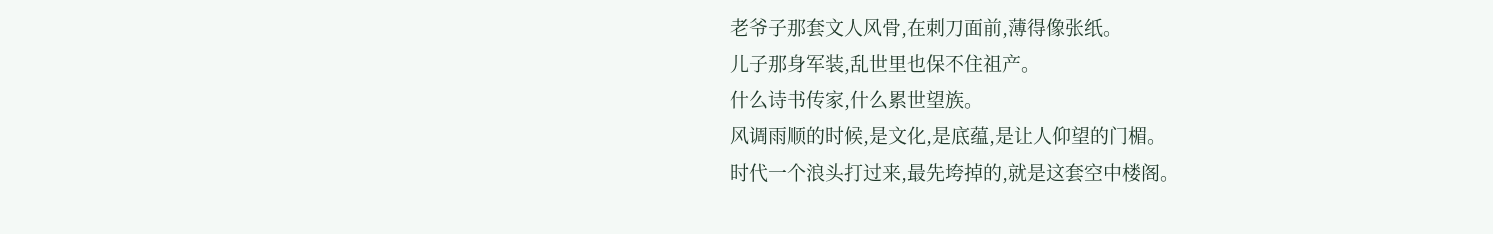老爷子那套文人风骨,在刺刀面前,薄得像张纸。
儿子那身军装,乱世里也保不住祖产。
什么诗书传家,什么累世望族。
风调雨顺的时候,是文化,是底蕴,是让人仰望的门楣。
时代一个浪头打过来,最先垮掉的,就是这套空中楼阁。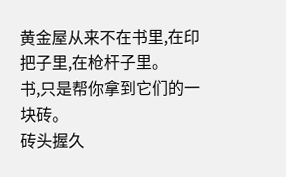黄金屋从来不在书里,在印把子里,在枪杆子里。
书,只是帮你拿到它们的一块砖。
砖头握久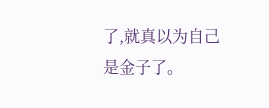了,就真以为自己是金子了。